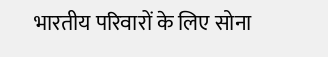भारतीय परिवारों के लिए सोना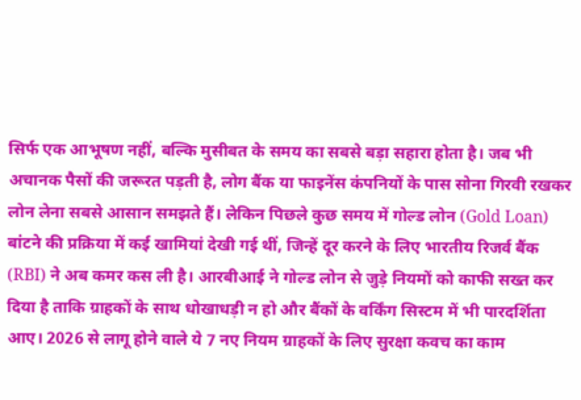सिर्फ एक आभूषण नहीं, बल्कि मुसीबत के समय का सबसे बड़ा सहारा होता है। जब भी अचानक पैसों की जरूरत पड़ती है, लोग बैंक या फाइनेंस कंपनियों के पास सोना गिरवी रखकर लोन लेना सबसे आसान समझते हैं। लेकिन पिछले कुछ समय में गोल्ड लोन (Gold Loan) बांटने की प्रक्रिया में कई खामियां देखी गई थीं, जिन्हें दूर करने के लिए भारतीय रिजर्व बैंक (RBI) ने अब कमर कस ली है। आरबीआई ने गोल्ड लोन से जुड़े नियमों को काफी सख्त कर दिया है ताकि ग्राहकों के साथ धोखाधड़ी न हो और बैंकों के वर्किंग सिस्टम में भी पारदर्शिता आए। 2026 से लागू होने वाले ये 7 नए नियम ग्राहकों के लिए सुरक्षा कवच का काम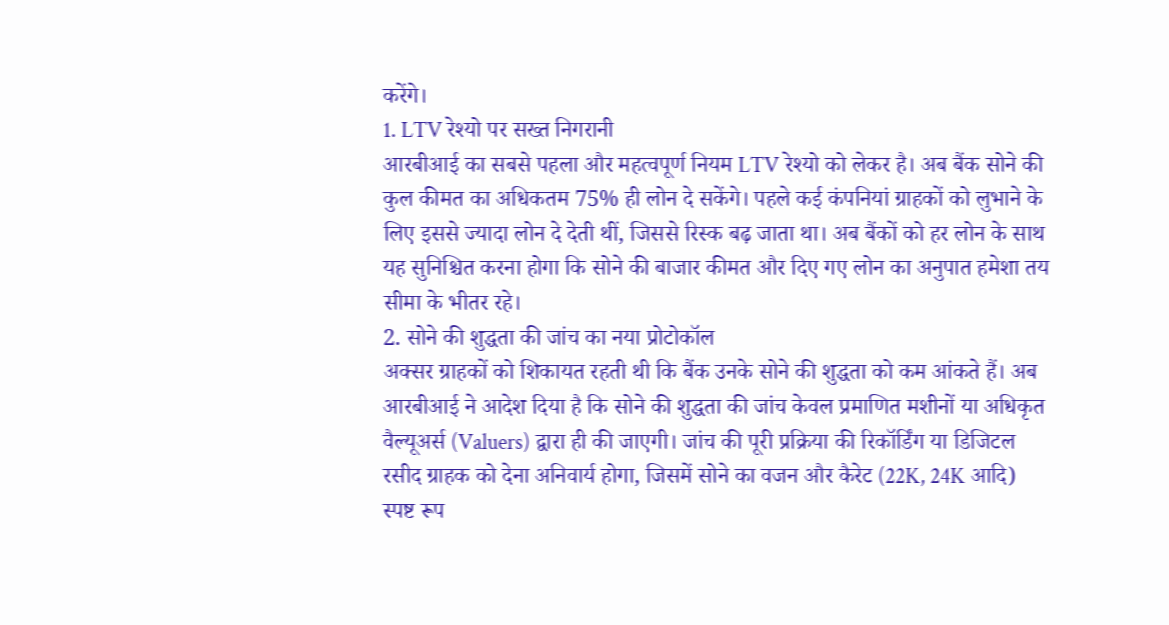करेंगे।
1. LTV रेश्यो पर सख्त निगरानी
आरबीआई का सबसे पहला और महत्वपूर्ण नियम LTV रेश्यो को लेकर है। अब बैंक सोने की कुल कीमत का अधिकतम 75% ही लोन दे सकेंगे। पहले कई कंपनियां ग्राहकों को लुभाने के लिए इससे ज्यादा लोन दे देती थीं, जिससे रिस्क बढ़ जाता था। अब बैंकों को हर लोन के साथ यह सुनिश्चित करना होगा कि सोने की बाजार कीमत और दिए गए लोन का अनुपात हमेशा तय सीमा के भीतर रहे।
2. सोने की शुद्धता की जांच का नया प्रोटोकॉल
अक्सर ग्राहकों को शिकायत रहती थी कि बैंक उनके सोने की शुद्धता को कम आंकते हैं। अब आरबीआई ने आदेश दिया है कि सोने की शुद्धता की जांच केवल प्रमाणित मशीनों या अधिकृत वैल्यूअर्स (Valuers) द्वारा ही की जाएगी। जांच की पूरी प्रक्रिया की रिकॉर्डिंग या डिजिटल रसीद ग्राहक को देना अनिवार्य होगा, जिसमें सोने का वजन और कैरेट (22K, 24K आदि) स्पष्ट रूप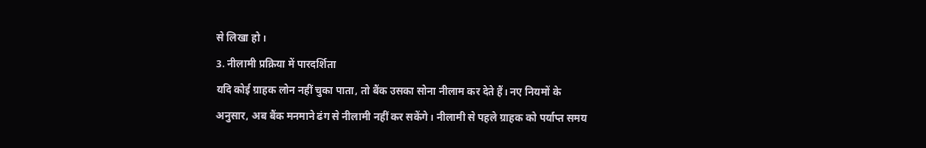से लिखा हो।
3. नीलामी प्रक्रिया में पारदर्शिता
यदि कोई ग्राहक लोन नहीं चुका पाता, तो बैंक उसका सोना नीलाम कर देते हैं। नए नियमों के अनुसार, अब बैंक मनमाने ढंग से नीलामी नहीं कर सकेंगे। नीलामी से पहले ग्राहक को पर्याप्त समय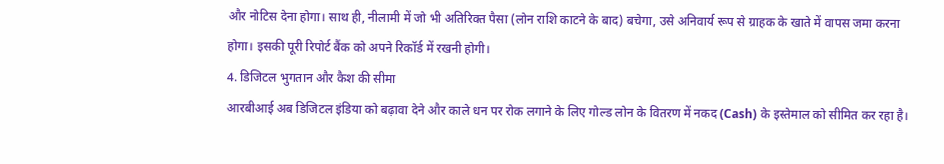और नोटिस देना होगा। साथ ही, नीलामी में जो भी अतिरिक्त पैसा (लोन राशि काटने के बाद) बचेगा, उसे अनिवार्य रूप से ग्राहक के खाते में वापस जमा करना होगा। इसकी पूरी रिपोर्ट बैंक को अपने रिकॉर्ड में रखनी होगी।
4. डिजिटल भुगतान और कैश की सीमा
आरबीआई अब डिजिटल इंडिया को बढ़ावा देने और काले धन पर रोक लगाने के लिए गोल्ड लोन के वितरण में नकद (Cash) के इस्तेमाल को सीमित कर रहा है।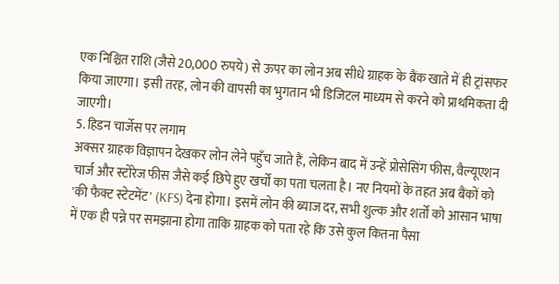एक निश्चित राशि (जैसे 20,000 रुपये) से ऊपर का लोन अब सीधे ग्राहक के बैंक खाते में ही ट्रांसफर किया जाएगा। इसी तरह, लोन की वापसी का भुगतान भी डिजिटल माध्यम से करने को प्राथमिकता दी जाएगी।
5. हिडन चार्जेस पर लगाम
अक्सर ग्राहक विज्ञापन देखकर लोन लेने पहुँच जाते हैं, लेकिन बाद में उन्हें प्रोसेसिंग फीस, वैल्यूएशन चार्ज और स्टोरेज फीस जैसे कई छिपे हुए खर्चों का पता चलता है। नए नियमों के तहत अब बैंकों को 'की फैक्ट स्टेटमेंट' (KFS) देना होगा। इसमें लोन की ब्याज दर, सभी शुल्क और शर्तों को आसान भाषा में एक ही पन्ने पर समझाना होगा ताकि ग्राहक को पता रहे कि उसे कुल कितना पैसा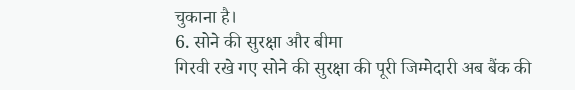चुकाना है।
6. सोने की सुरक्षा और बीमा
गिरवी रखे गए सोने की सुरक्षा की पूरी जिम्मेदारी अब बैंक की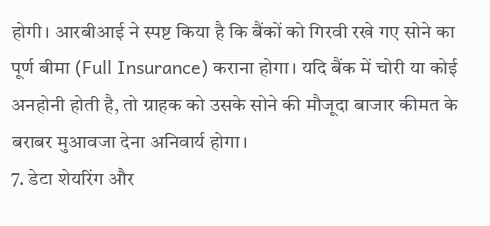होगी। आरबीआई ने स्पष्ट किया है कि बैंकों को गिरवी रखे गए सोने का पूर्ण बीमा (Full Insurance) कराना होगा। यदि बैंक में चोरी या कोई अनहोनी होती है, तो ग्राहक को उसके सोने की मौजूदा बाजार कीमत के बराबर मुआवजा देना अनिवार्य होगा।
7. डेटा शेयरिंग और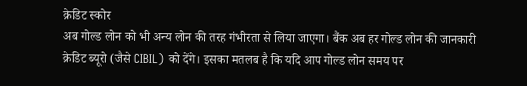क्रेडिट स्कोर
अब गोल्ड लोन को भी अन्य लोन की तरह गंभीरता से लिया जाएगा। बैंक अब हर गोल्ड लोन की जानकारी क्रेडिट ब्यूरो (जैसे CIBIL) को देंगे। इसका मतलब है कि यदि आप गोल्ड लोन समय पर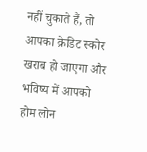नहीं चुकाते हैं, तो आपका क्रेडिट स्कोर खराब हो जाएगा और भविष्य में आपको होम लोन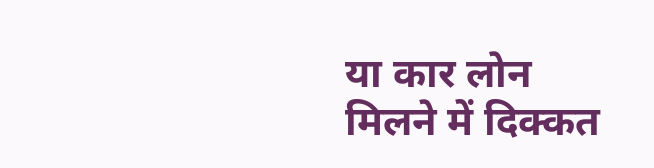या कार लोन मिलने में दिक्कत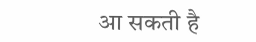आ सकती है